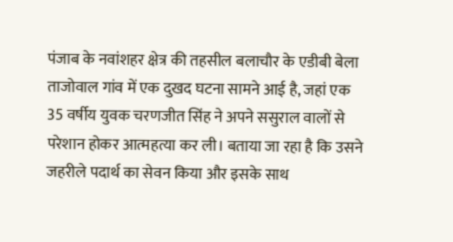पंजाब के नवांशहर क्षेत्र की तहसील बलाचौर के एडीबी बेला ताजोवाल गांव में एक दुखद घटना सामने आई है, जहां एक 35 वर्षीय युवक चरणजीत सिंह ने अपने ससुराल वालों से परेशान होकर आत्महत्या कर ली। बताया जा रहा है कि उसने जहरीले पदार्थ का सेवन किया और इसके साथ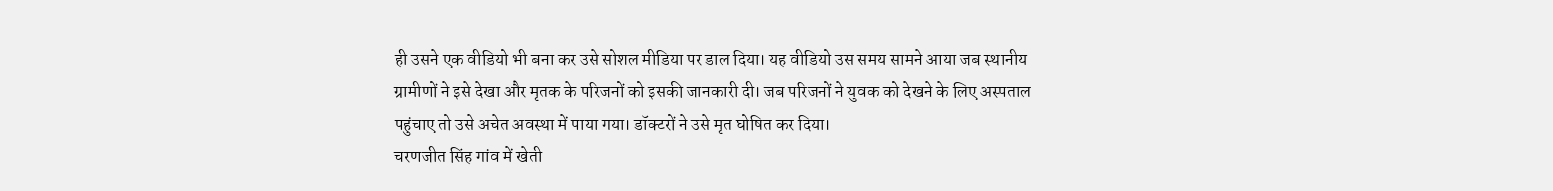ही उसने एक वीडियो भी बना कर उसे सोशल मीडिया पर डाल दिया। यह वीडियो उस समय सामने आया जब स्थानीय ग्रामीणों ने इसे देखा और मृतक के परिजनों को इसकी जानकारी दी। जब परिजनों ने युवक को देखने के लिए अस्पताल पहुंचाए तो उसे अचेत अवस्था में पाया गया। डॉक्टरों ने उसे मृत घोषित कर दिया।
चरणजीत सिंह गांव में खेती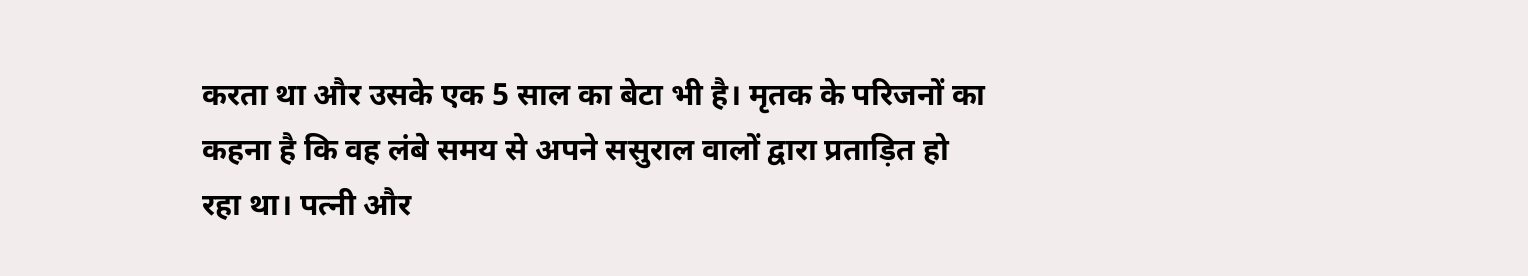करता था और उसके एक 5 साल का बेटा भी है। मृतक के परिजनों का कहना है कि वह लंबे समय से अपने ससुराल वालों द्वारा प्रताड़ित हो रहा था। पत्नी और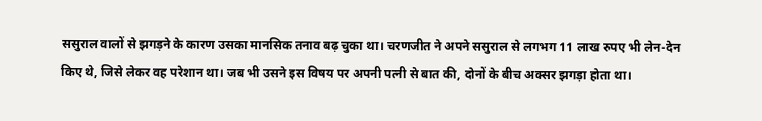ससुराल वालों से झगड़ने के कारण उसका मानसिक तनाव बढ़ चुका था। चरणजीत ने अपने ससुराल से लगभग 11 लाख रुपए भी लेन-देन किए थे, जिसे लेकर वह परेशान था। जब भी उसने इस विषय पर अपनी पत्नी से बात की, दोनों के बीच अक्सर झगड़ा होता था।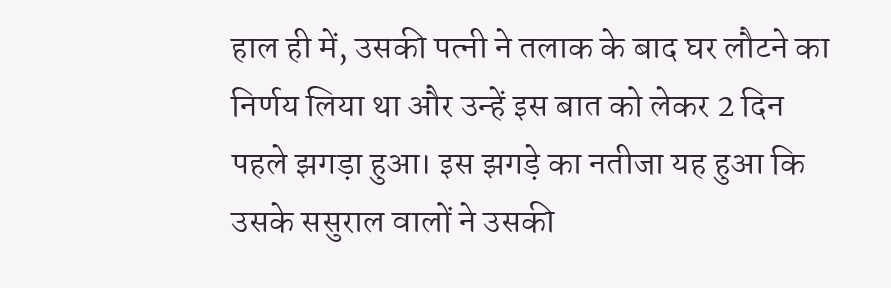हाल ही में, उसकी पत्नी ने तलाक के बाद घर लौटने का निर्णय लिया था और उन्हें इस बात को लेकर 2 दिन पहले झगड़ा हुआ। इस झगड़े का नतीजा यह हुआ कि उसके ससुराल वालों ने उसकी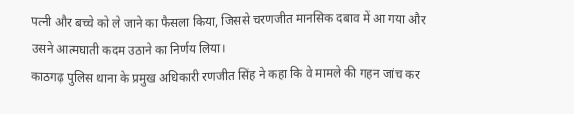पत्नी और बच्चे को ले जाने का फैसला किया, जिससे चरणजीत मानसिक दबाव में आ गया और उसने आत्मघाती कदम उठाने का निर्णय लिया।
काठगढ़ पुलिस थाना के प्रमुख अधिकारी रणजीत सिंह ने कहा कि वे मामले की गहन जांच कर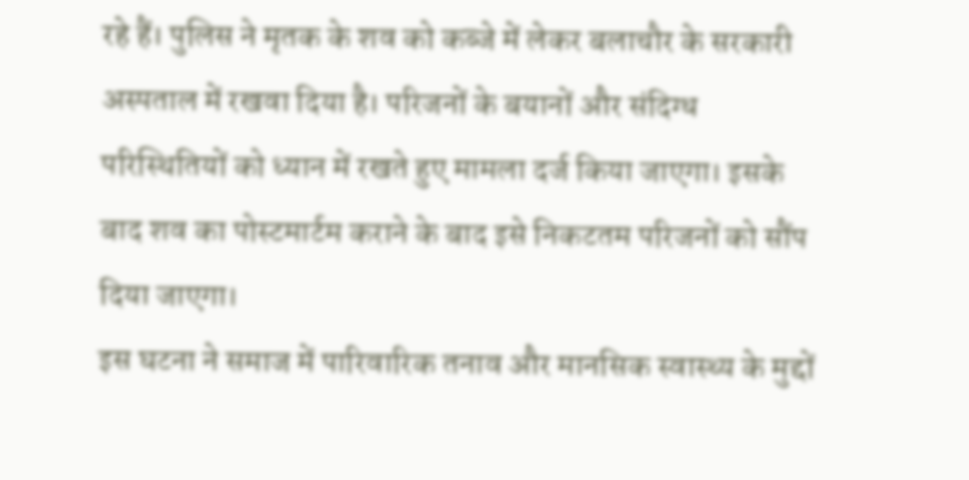रहे हैं। पुलिस ने मृतक के शव को कब्जे में लेकर बलाचौर के सरकारी अस्पताल में रखवा दिया है। परिजनों के बयानों और संदिग्ध परिस्थितियों को ध्यान में रखते हुए मामला दर्ज किया जाएगा। इसके बाद शव का पोस्टमार्टम कराने के बाद इसे निकटतम परिजनों को सौंप दिया जाएगा।
इस घटना ने समाज में पारिवारिक तनाव और मानसिक स्वास्थ्य के मुद्दों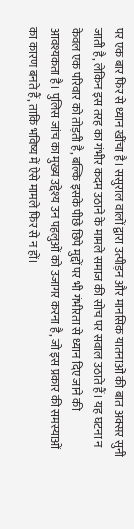पर एक बार फिर से ध्यान खींचा है। ससुराल वालों द्वारा उत्पीड़न और मानसिक यातनाओं की बात अक्सर सुनी जाती है, लेकिन इस तरह का गंभीर कदम उठाने के मामले समाज की सोच पर सवाल उठाते हैं। यह घटना न केवल एक परिवार को तोड़ती है, बल्कि इसके पीछे छिपे मुद्दों पर भी गंभीरता से ध्यान दिए जाने की आवश्यकता है। पुलिस जांच का मुख्य उद्देश्य उन पहलुओं को उजागर करना है, जो इस प्रकार की समस्याओं का कारण बनते हैं, ताकि भविष्य में ऐसे मामले फिर से न हों।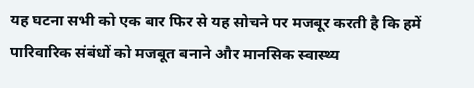यह घटना सभी को एक बार फिर से यह सोचने पर मजबूर करती है कि हमें पारिवारिक संबंधों को मजबूत बनाने और मानसिक स्वास्थ्य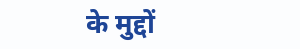के मुद्दों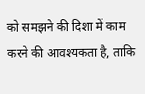को समझने की दिशा में काम करने की आवश्यकता है, ताकि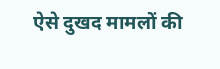ऐसे दुखद मामलों की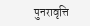पुनरावृत्ति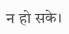न हो सके।